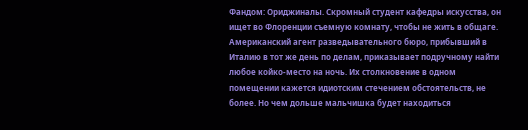Фандом: Ориджиналы. Скромный студент кафедры искусства, он ищет во Флоренции съемную комнату, чтобы не жить в общаге. Американский агент разведывательного бюро, прибывший в Италию в тот же день по делам, приказывает подручному найти любое койко-место на ночь. Их столкновение в одном помещении кажется идиотским стечением обстоятельств, не более. Но чем дольше мальчишка будет находиться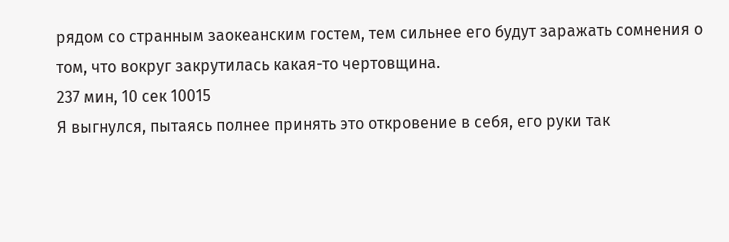рядом со странным заокеанским гостем, тем сильнее его будут заражать сомнения о том, что вокруг закрутилась какая-то чертовщина.
237 мин, 10 сек 10015
Я выгнулся, пытаясь полнее принять это откровение в себя, его руки так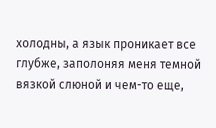холодны, а язык проникает все глубже, заполоняя меня темной вязкой слюной и чем-то еще,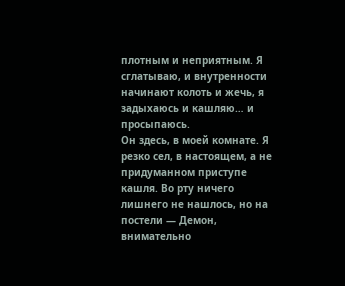плотным и неприятным. Я сглатываю, и внутренности начинают колоть и жечь, я задыхаюсь и кашляю… и просыпаюсь.
Он здесь, в моей комнате. Я резко сел, в настоящем, а не придуманном приступе кашля. Во рту ничего лишнего не нашлось, но на постели — Демон, внимательно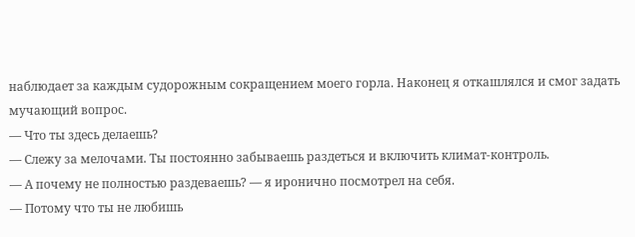наблюдает за каждым судорожным сокращением моего горла. Наконец я откашлялся и смог задать мучающий вопрос.
— Что ты здесь делаешь?
— Слежу за мелочами. Ты постоянно забываешь раздеться и включить климат-контроль.
— А почему не полностью раздеваешь? — я иронично посмотрел на себя.
— Потому что ты не любишь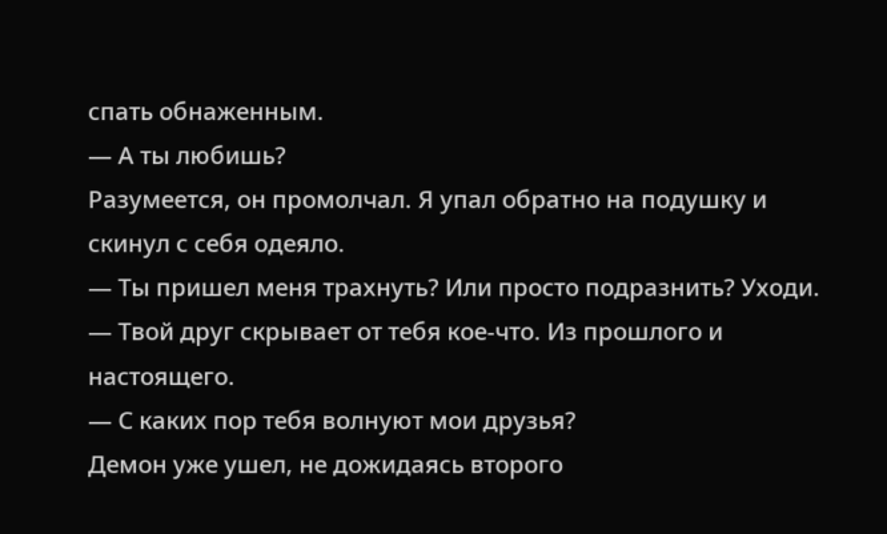спать обнаженным.
— А ты любишь?
Разумеется, он промолчал. Я упал обратно на подушку и скинул с себя одеяло.
— Ты пришел меня трахнуть? Или просто подразнить? Уходи.
— Твой друг скрывает от тебя кое-что. Из прошлого и настоящего.
— С каких пор тебя волнуют мои друзья?
Демон уже ушел, не дожидаясь второго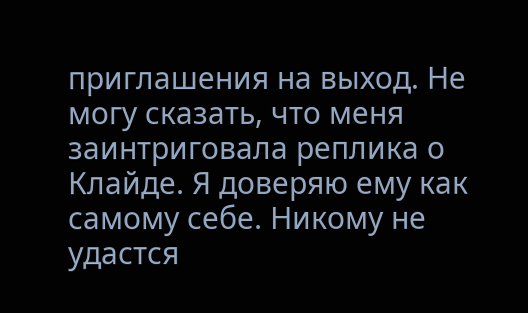приглашения на выход. Не могу сказать, что меня заинтриговала реплика о Клайде. Я доверяю ему как самому себе. Никому не удастся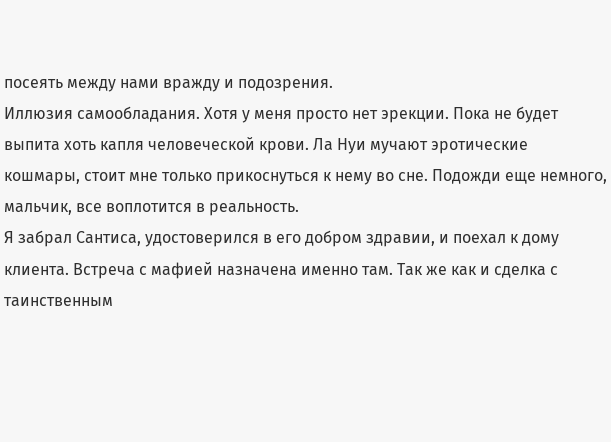посеять между нами вражду и подозрения.
Иллюзия самообладания. Хотя у меня просто нет эрекции. Пока не будет выпита хоть капля человеческой крови. Ла Нуи мучают эротические кошмары, стоит мне только прикоснуться к нему во сне. Подожди еще немного, мальчик, все воплотится в реальность.
Я забрал Сантиса, удостоверился в его добром здравии, и поехал к дому клиента. Встреча с мафией назначена именно там. Так же как и сделка с таинственным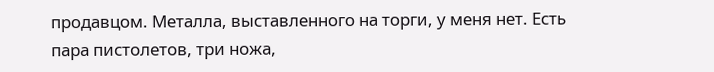продавцом. Металла, выставленного на торги, у меня нет. Есть пара пистолетов, три ножа,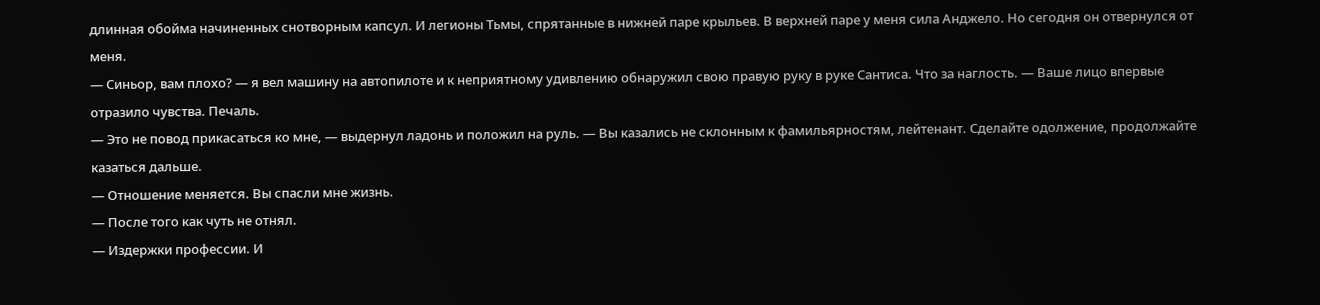длинная обойма начиненных снотворным капсул. И легионы Тьмы, спрятанные в нижней паре крыльев. В верхней паре у меня сила Анджело. Но сегодня он отвернулся от меня.
— Синьор, вам плохо? — я вел машину на автопилоте и к неприятному удивлению обнаружил свою правую руку в руке Сантиса. Что за наглость. — Ваше лицо впервые отразило чувства. Печаль.
— Это не повод прикасаться ко мне, — выдернул ладонь и положил на руль. — Вы казались не склонным к фамильярностям, лейтенант. Сделайте одолжение, продолжайте казаться дальше.
— Отношение меняется. Вы спасли мне жизнь.
— После того как чуть не отнял.
— Издержки профессии. И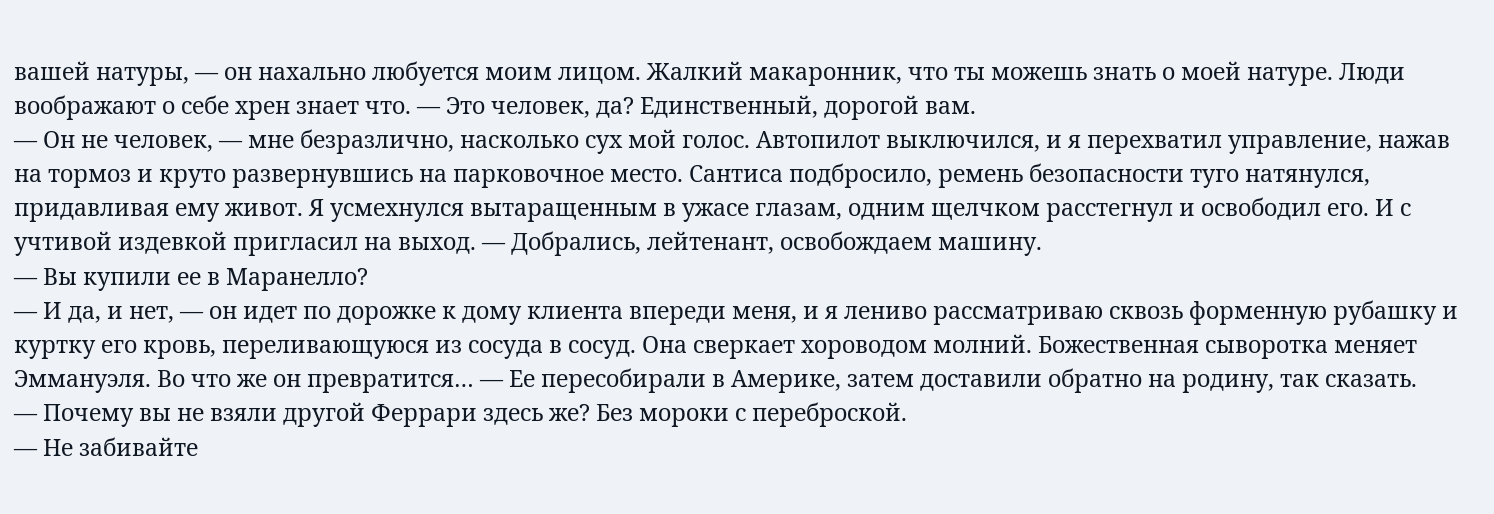вашей натуры, — он нахально любуется моим лицом. Жалкий макаронник, что ты можешь знать о моей натуре. Люди воображают о себе хрен знает что. — Это человек, да? Единственный, дорогой вам.
— Он не человек, — мне безразлично, насколько сух мой голос. Автопилот выключился, и я перехватил управление, нажав на тормоз и круто развернувшись на парковочное место. Сантиса подбросило, ремень безопасности туго натянулся, придавливая ему живот. Я усмехнулся вытаращенным в ужасе глазам, одним щелчком расстегнул и освободил его. И с учтивой издевкой пригласил на выход. — Добрались, лейтенант, освобождаем машину.
— Вы купили ее в Маранелло?
— И да, и нет, — он идет по дорожке к дому клиента впереди меня, и я лениво рассматриваю сквозь форменную рубашку и куртку его кровь, переливающуюся из сосуда в сосуд. Она сверкает хороводом молний. Божественная сыворотка меняет Эммануэля. Во что же он превратится… — Ее пересобирали в Америке, затем доставили обратно на родину, так сказать.
— Почему вы не взяли другой Феррари здесь же? Без мороки с переброской.
— Не забивайте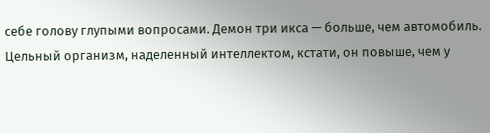себе голову глупыми вопросами. Демон три икса — больше, чем автомобиль. Цельный организм, наделенный интеллектом, кстати, он повыше, чем у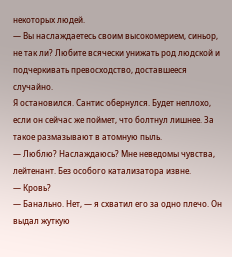некоторых людей.
— Вы наслаждаетесь своим высокомерием, синьор, не так ли? Любите всячески унижать род людской и подчеркивать превосходство, доставшееся случайно.
Я остановился. Сантис обернулся. Будет неплохо, если он сейчас же поймет, что болтнул лишнее. За такое размазывают в атомную пыль.
— Люблю? Наслаждаюсь? Мне неведомы чувства, лейтенант. Без особого катализатора извне.
— Кровь?
— Банально. Нет, — я схватил его за одно плечо. Он выдал жуткую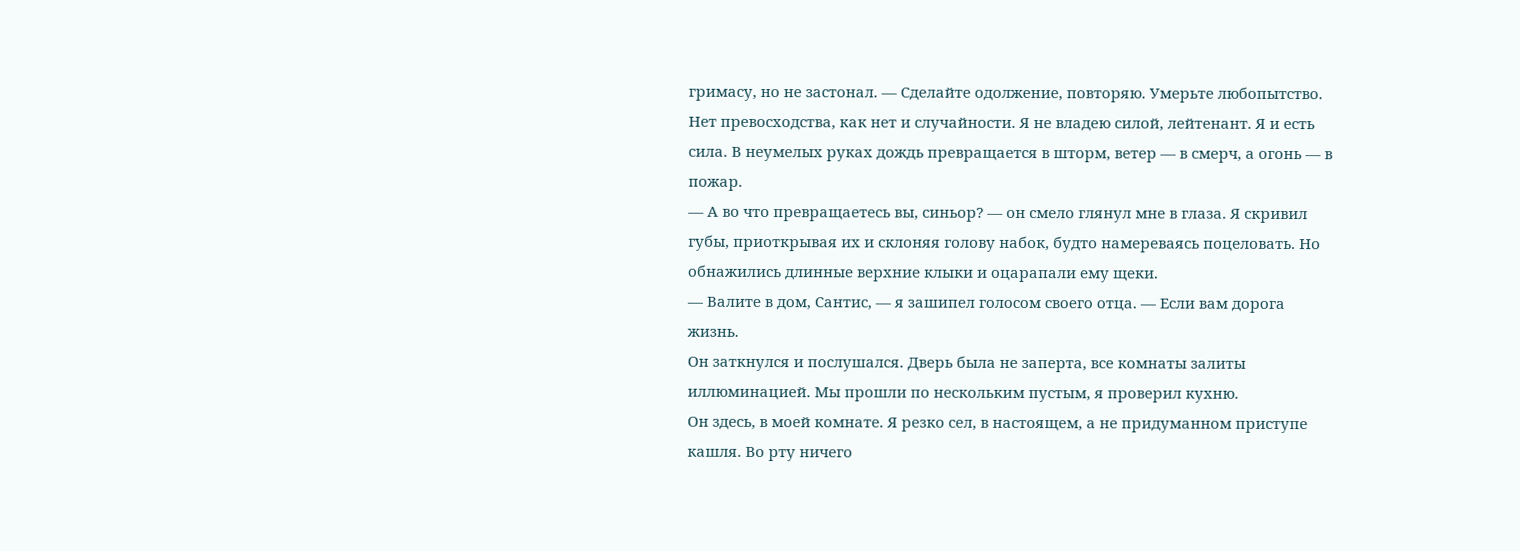гримасу, но не застонал. — Сделайте одолжение, повторяю. Умерьте любопытство. Нет превосходства, как нет и случайности. Я не владею силой, лейтенант. Я и есть сила. В неумелых руках дождь превращается в шторм, ветер — в смерч, а огонь — в пожар.
— А во что превращаетесь вы, синьор? — он смело глянул мне в глаза. Я скривил губы, приоткрывая их и склоняя голову набок, будто намереваясь поцеловать. Но обнажились длинные верхние клыки и оцарапали ему щеки.
— Валите в дом, Сантис, — я зашипел голосом своего отца. — Если вам дорога жизнь.
Он заткнулся и послушался. Дверь была не заперта, все комнаты залиты иллюминацией. Мы прошли по нескольким пустым, я проверил кухню.
Он здесь, в моей комнате. Я резко сел, в настоящем, а не придуманном приступе кашля. Во рту ничего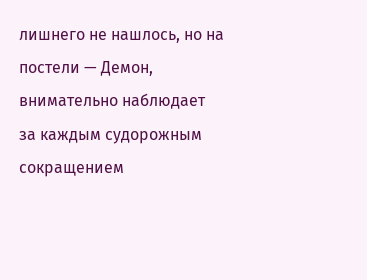лишнего не нашлось, но на постели — Демон, внимательно наблюдает за каждым судорожным сокращением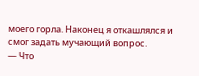моего горла. Наконец я откашлялся и смог задать мучающий вопрос.
— Что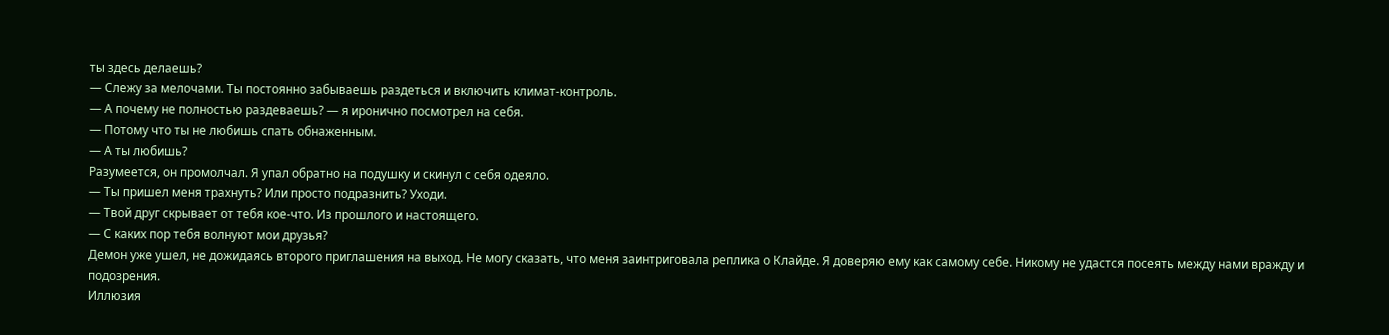ты здесь делаешь?
— Слежу за мелочами. Ты постоянно забываешь раздеться и включить климат-контроль.
— А почему не полностью раздеваешь? — я иронично посмотрел на себя.
— Потому что ты не любишь спать обнаженным.
— А ты любишь?
Разумеется, он промолчал. Я упал обратно на подушку и скинул с себя одеяло.
— Ты пришел меня трахнуть? Или просто подразнить? Уходи.
— Твой друг скрывает от тебя кое-что. Из прошлого и настоящего.
— С каких пор тебя волнуют мои друзья?
Демон уже ушел, не дожидаясь второго приглашения на выход. Не могу сказать, что меня заинтриговала реплика о Клайде. Я доверяю ему как самому себе. Никому не удастся посеять между нами вражду и подозрения.
Иллюзия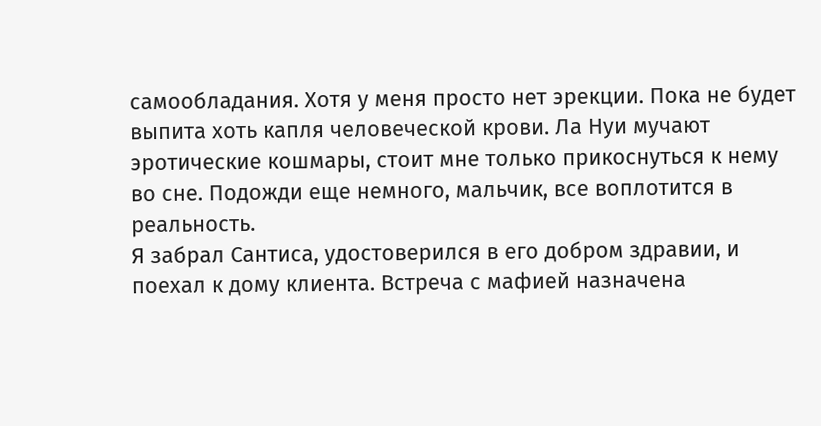самообладания. Хотя у меня просто нет эрекции. Пока не будет выпита хоть капля человеческой крови. Ла Нуи мучают эротические кошмары, стоит мне только прикоснуться к нему во сне. Подожди еще немного, мальчик, все воплотится в реальность.
Я забрал Сантиса, удостоверился в его добром здравии, и поехал к дому клиента. Встреча с мафией назначена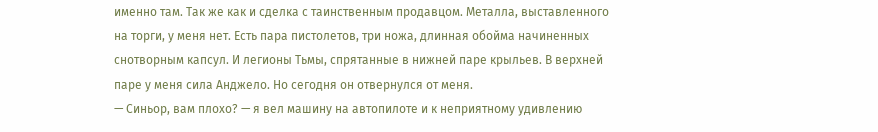именно там. Так же как и сделка с таинственным продавцом. Металла, выставленного на торги, у меня нет. Есть пара пистолетов, три ножа, длинная обойма начиненных снотворным капсул. И легионы Тьмы, спрятанные в нижней паре крыльев. В верхней паре у меня сила Анджело. Но сегодня он отвернулся от меня.
— Синьор, вам плохо? — я вел машину на автопилоте и к неприятному удивлению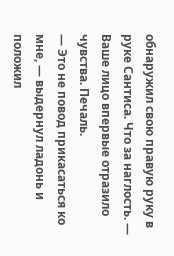обнаружил свою правую руку в руке Сантиса. Что за наглость. — Ваше лицо впервые отразило чувства. Печаль.
— Это не повод прикасаться ко мне, — выдернул ладонь и положил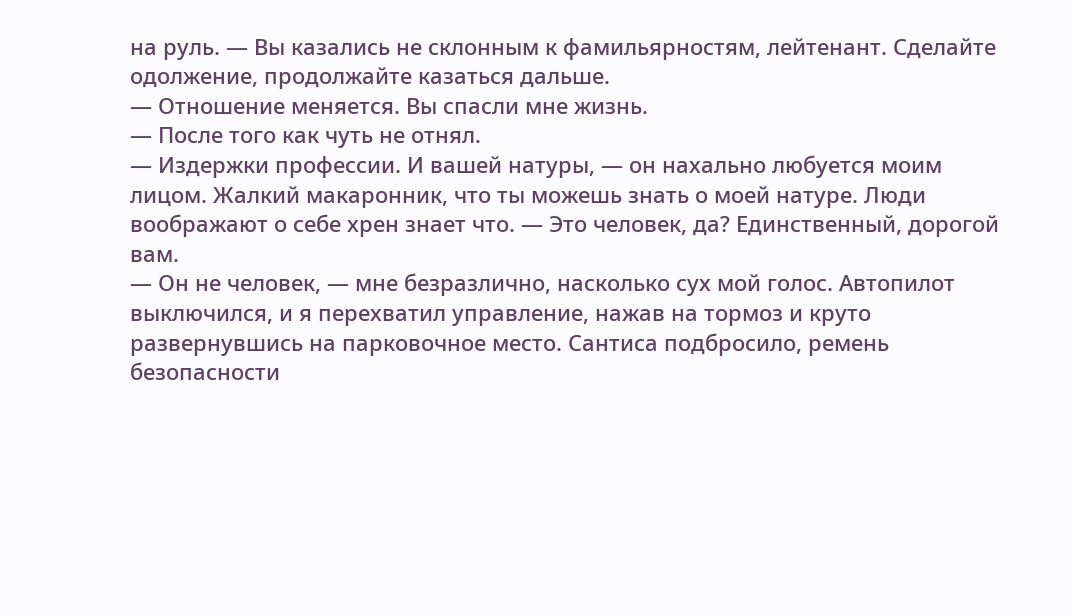на руль. — Вы казались не склонным к фамильярностям, лейтенант. Сделайте одолжение, продолжайте казаться дальше.
— Отношение меняется. Вы спасли мне жизнь.
— После того как чуть не отнял.
— Издержки профессии. И вашей натуры, — он нахально любуется моим лицом. Жалкий макаронник, что ты можешь знать о моей натуре. Люди воображают о себе хрен знает что. — Это человек, да? Единственный, дорогой вам.
— Он не человек, — мне безразлично, насколько сух мой голос. Автопилот выключился, и я перехватил управление, нажав на тормоз и круто развернувшись на парковочное место. Сантиса подбросило, ремень безопасности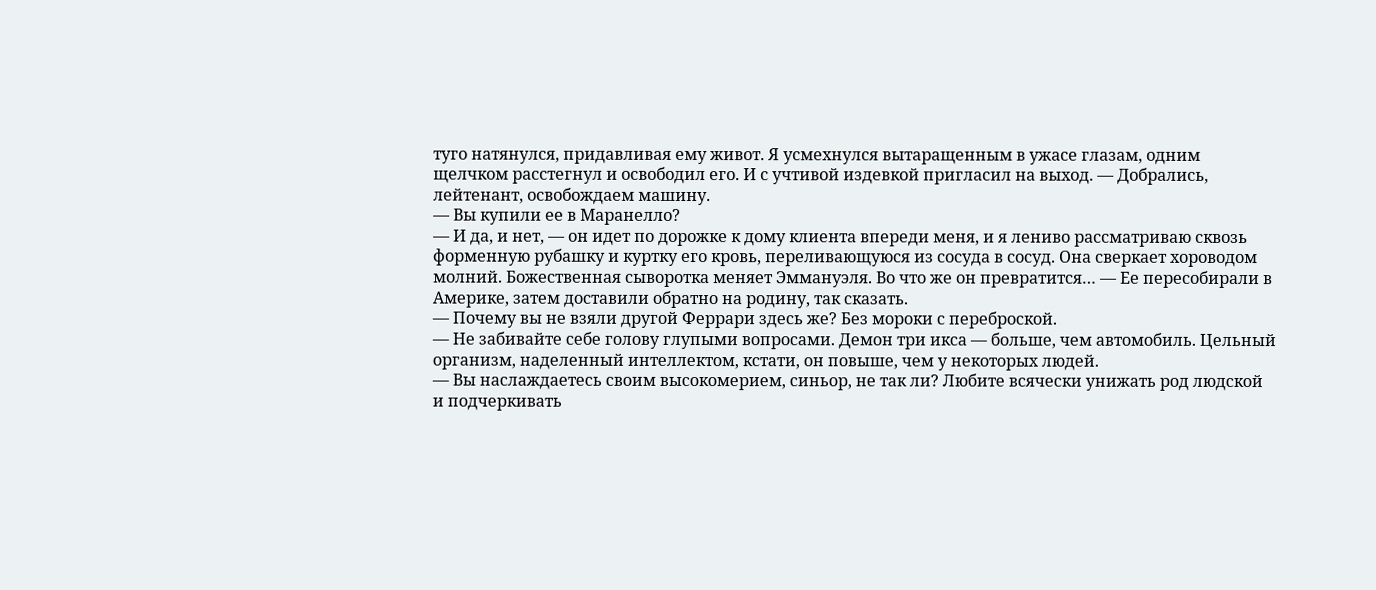туго натянулся, придавливая ему живот. Я усмехнулся вытаращенным в ужасе глазам, одним щелчком расстегнул и освободил его. И с учтивой издевкой пригласил на выход. — Добрались, лейтенант, освобождаем машину.
— Вы купили ее в Маранелло?
— И да, и нет, — он идет по дорожке к дому клиента впереди меня, и я лениво рассматриваю сквозь форменную рубашку и куртку его кровь, переливающуюся из сосуда в сосуд. Она сверкает хороводом молний. Божественная сыворотка меняет Эммануэля. Во что же он превратится… — Ее пересобирали в Америке, затем доставили обратно на родину, так сказать.
— Почему вы не взяли другой Феррари здесь же? Без мороки с переброской.
— Не забивайте себе голову глупыми вопросами. Демон три икса — больше, чем автомобиль. Цельный организм, наделенный интеллектом, кстати, он повыше, чем у некоторых людей.
— Вы наслаждаетесь своим высокомерием, синьор, не так ли? Любите всячески унижать род людской и подчеркивать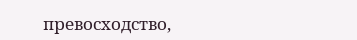превосходство,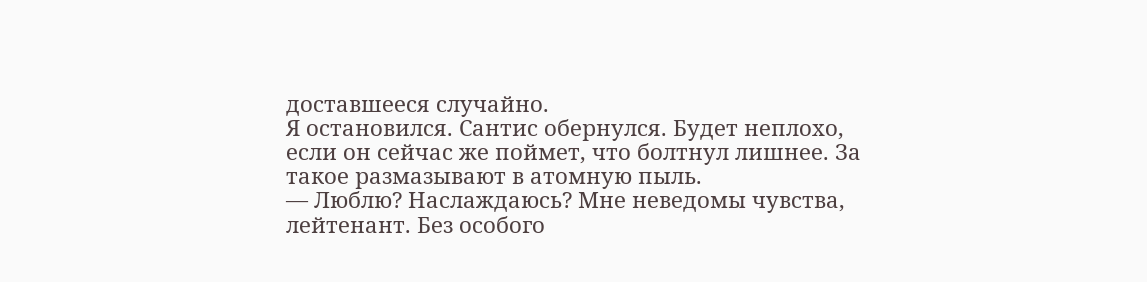доставшееся случайно.
Я остановился. Сантис обернулся. Будет неплохо, если он сейчас же поймет, что болтнул лишнее. За такое размазывают в атомную пыль.
— Люблю? Наслаждаюсь? Мне неведомы чувства, лейтенант. Без особого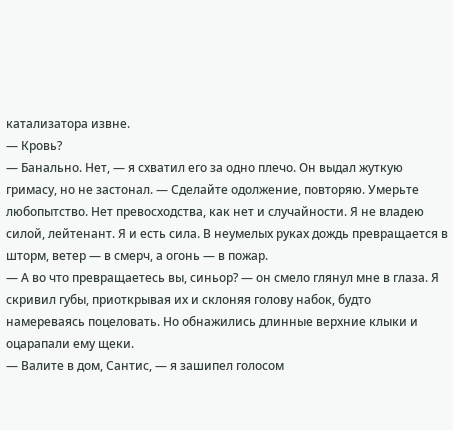катализатора извне.
— Кровь?
— Банально. Нет, — я схватил его за одно плечо. Он выдал жуткую гримасу, но не застонал. — Сделайте одолжение, повторяю. Умерьте любопытство. Нет превосходства, как нет и случайности. Я не владею силой, лейтенант. Я и есть сила. В неумелых руках дождь превращается в шторм, ветер — в смерч, а огонь — в пожар.
— А во что превращаетесь вы, синьор? — он смело глянул мне в глаза. Я скривил губы, приоткрывая их и склоняя голову набок, будто намереваясь поцеловать. Но обнажились длинные верхние клыки и оцарапали ему щеки.
— Валите в дом, Сантис, — я зашипел голосом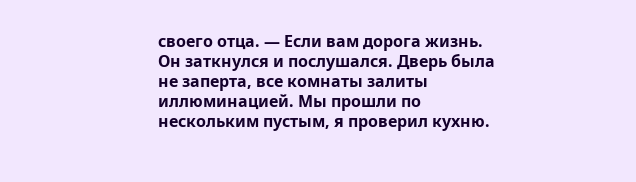своего отца. — Если вам дорога жизнь.
Он заткнулся и послушался. Дверь была не заперта, все комнаты залиты иллюминацией. Мы прошли по нескольким пустым, я проверил кухню.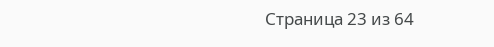Страница 23 из 64